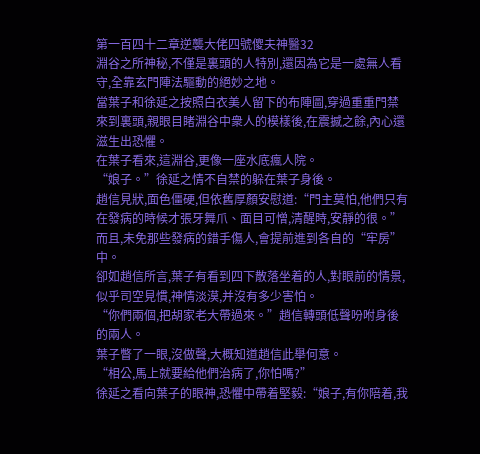第一百四十二章逆襲大佬四號傻夫神醫32
淵谷之所神秘,不僅是裏頭的人特別,還因為它是一處無人看守,全靠玄門陣法驅動的絕妙之地。
當葉子和徐延之按照白衣美人留下的布陣圖,穿過重重門禁來到裏頭,親眼目睹淵谷中衆人的模樣後,在震撼之餘,內心還滋生出恐懼。
在葉子看來,這淵谷,更像一座水底瘋人院。
“娘子。”徐延之情不自禁的躲在葉子身後。
趙信見狀,面色僵硬,但依舊厚顏安慰道:“門主莫怕,他們只有在發病的時候才張牙舞爪、面目可憎,清醒時,安靜的很。”而且,未免那些發病的錯手傷人,會提前進到各自的“牢房”中。
卻如趙信所言,葉子有看到四下散落坐着的人,對眼前的情景,似乎司空見慣,神情淡漠,并沒有多少害怕。
“你們兩個,把胡家老大帶過來。”趙信轉頭低聲吩咐身後的兩人。
葉子瞥了一眼,沒做聲,大概知道趙信此舉何意。
“相公,馬上就要給他們治病了,你怕嗎?”
徐延之看向葉子的眼神,恐懼中帶着堅毅:“娘子,有你陪着,我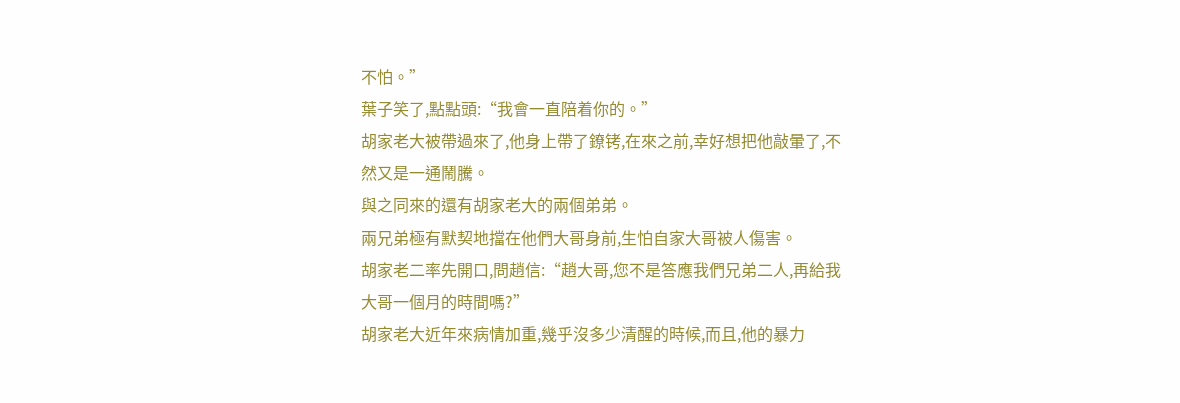不怕。”
葉子笑了,點點頭:“我會一直陪着你的。”
胡家老大被帶過來了,他身上帶了鐐铐,在來之前,幸好想把他敲暈了,不然又是一通鬧騰。
與之同來的還有胡家老大的兩個弟弟。
兩兄弟極有默契地擋在他們大哥身前,生怕自家大哥被人傷害。
胡家老二率先開口,問趙信:“趙大哥,您不是答應我們兄弟二人,再給我大哥一個月的時間嗎?”
胡家老大近年來病情加重,幾乎沒多少清醒的時候,而且,他的暴力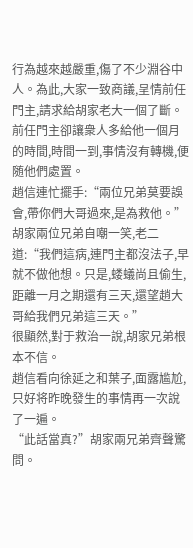行為越來越嚴重,傷了不少淵谷中人。為此,大家一致商議,呈情前任門主,請求給胡家老大一個了斷。前任門主卻讓衆人多給他一個月的時間,時間一到,事情沒有轉機,便随他們處置。
趙信連忙擺手:“兩位兄弟莫要誤會,帶你們大哥過來,是為救他。”
胡家兩位兄弟自嘲一笑,老二道:“我們這病,連門主都沒法子,早就不做他想。只是,蝼蟻尚且偷生,距離一月之期還有三天,還望趙大哥給我們兄弟這三天。”
很顯然,對于救治一說,胡家兄弟根本不信。
趙信看向徐延之和葉子,面露尴尬,只好将昨晚發生的事情再一次說了一遍。
“此話當真?”胡家兩兄弟齊聲驚問。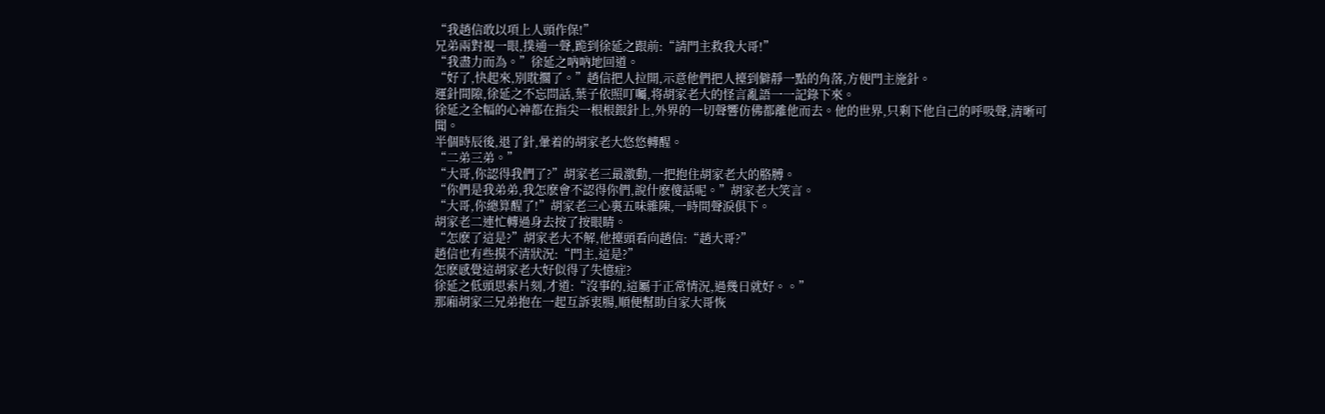“我趙信敢以項上人頭作保!”
兄弟兩對視一眼,撲通一聲,跪到徐延之跟前:“請門主救我大哥!”
“我盡力而為。”徐延之吶吶地回道。
“好了,快起來,別耽擱了。”趙信把人拉開,示意他們把人擡到僻靜一點的角落,方便門主施針。
運針間隙,徐延之不忘問話,葉子依照叮囑,将胡家老大的怪言亂語一一記錄下來。
徐延之全幅的心神都在指尖一根根銀針上,外界的一切聲響仿佛都離他而去。他的世界,只剩下他自己的呼吸聲,清晰可聞。
半個時辰後,退了針,暈着的胡家老大悠悠轉醒。
“二弟三弟。”
“大哥,你認得我們了?”胡家老三最激動,一把抱住胡家老大的胳膊。
“你們是我弟弟,我怎麽會不認得你們,說什麽傻話呢。”胡家老大笑言。
“大哥,你總算醒了!”胡家老三心裏五味雜陳,一時間聲淚俱下。
胡家老二連忙轉過身去按了按眼睛。
“怎麽了這是?”胡家老大不解,他擡頭看向趙信:“趙大哥?”
趙信也有些摸不清狀況:“門主,這是?”
怎麽感覺這胡家老大好似得了失憶症?
徐延之低頭思索片刻,才道:“沒事的,這屬于正常情況,過幾日就好。。”
那廂胡家三兄弟抱在一起互訴衷腸,順便幫助自家大哥恢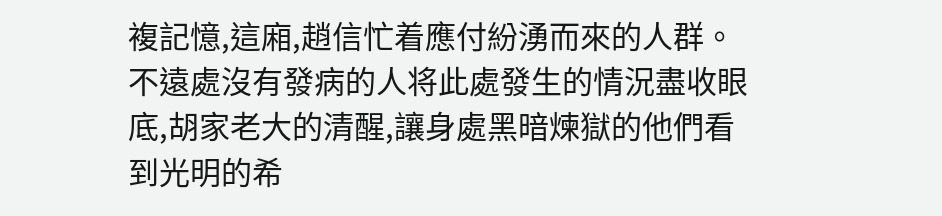複記憶,這廂,趙信忙着應付紛湧而來的人群。
不遠處沒有發病的人将此處發生的情況盡收眼底,胡家老大的清醒,讓身處黑暗煉獄的他們看到光明的希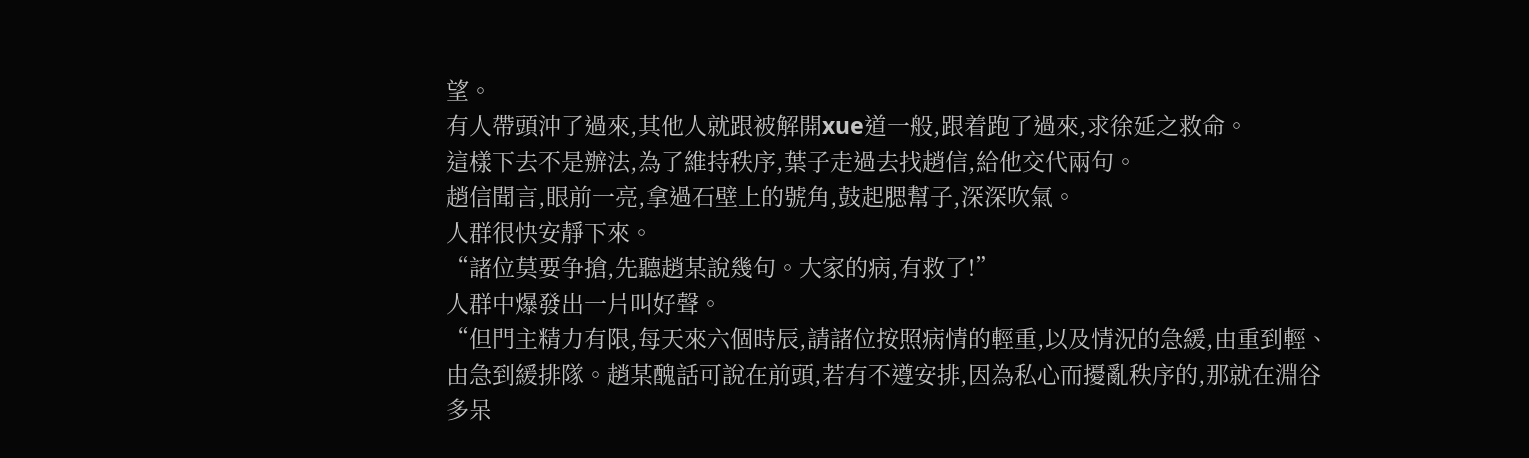望。
有人帶頭沖了過來,其他人就跟被解開xue道一般,跟着跑了過來,求徐延之救命。
這樣下去不是辦法,為了維持秩序,葉子走過去找趙信,給他交代兩句。
趙信聞言,眼前一亮,拿過石壁上的號角,鼓起腮幫子,深深吹氣。
人群很快安靜下來。
“諸位莫要争搶,先聽趙某說幾句。大家的病,有救了!”
人群中爆發出一片叫好聲。
“但門主精力有限,每天來六個時辰,請諸位按照病情的輕重,以及情況的急緩,由重到輕、由急到緩排隊。趙某醜話可說在前頭,若有不遵安排,因為私心而擾亂秩序的,那就在淵谷多呆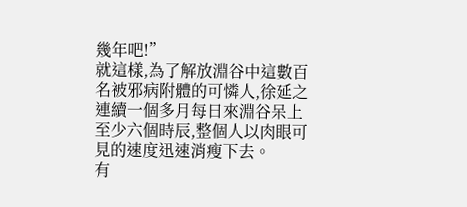幾年吧!”
就這樣,為了解放淵谷中這數百名被邪病附體的可憐人,徐延之連續一個多月每日來淵谷呆上至少六個時辰,整個人以肉眼可見的速度迅速消瘦下去。
有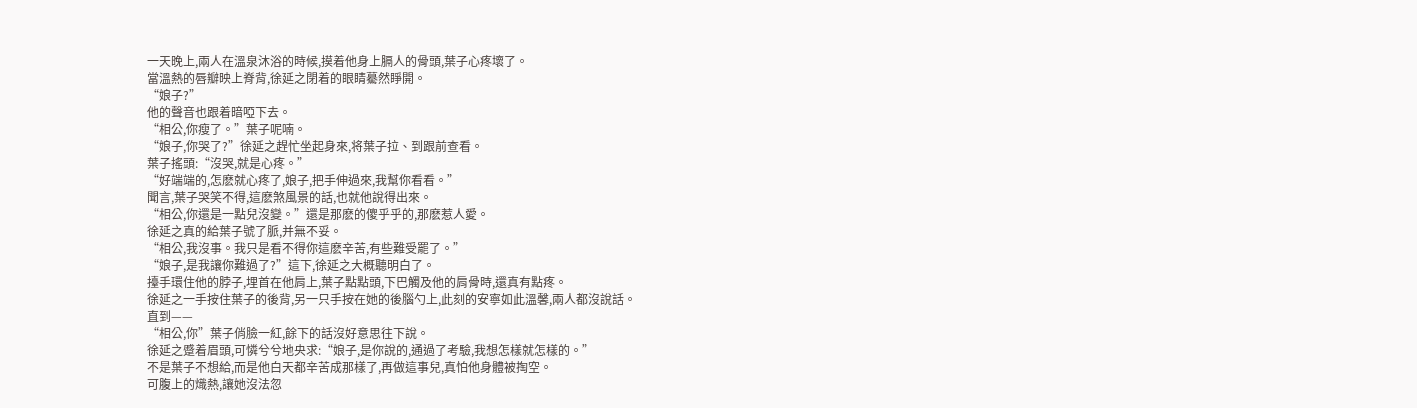一天晚上,兩人在溫泉沐浴的時候,摸着他身上膈人的骨頭,葉子心疼壞了。
當溫熱的唇瓣映上脊背,徐延之閉着的眼睛驀然睜開。
“娘子?”
他的聲音也跟着暗啞下去。
“相公,你瘦了。”葉子呢喃。
“娘子,你哭了?”徐延之趕忙坐起身來,将葉子拉、到跟前查看。
葉子搖頭:“沒哭,就是心疼。”
“好端端的,怎麽就心疼了,娘子,把手伸過來,我幫你看看。”
聞言,葉子哭笑不得,這麽煞風景的話,也就他說得出來。
“相公,你還是一點兒沒變。”還是那麽的傻乎乎的,那麽惹人愛。
徐延之真的給葉子號了脈,并無不妥。
“相公,我沒事。我只是看不得你這麽辛苦,有些難受罷了。”
“娘子,是我讓你難過了?”這下,徐延之大概聽明白了。
擡手環住他的脖子,埋首在他肩上,葉子點點頭,下巴觸及他的肩骨時,還真有點疼。
徐延之一手按住葉子的後背,另一只手按在她的後腦勺上,此刻的安寧如此溫馨,兩人都沒說話。
直到——
“相公,你”葉子俏臉一紅,餘下的話沒好意思往下說。
徐延之蹙着眉頭,可憐兮兮地央求:“娘子,是你說的,通過了考驗,我想怎樣就怎樣的。”
不是葉子不想給,而是他白天都辛苦成那樣了,再做這事兒,真怕他身體被掏空。
可腹上的熾熱,讓她沒法忽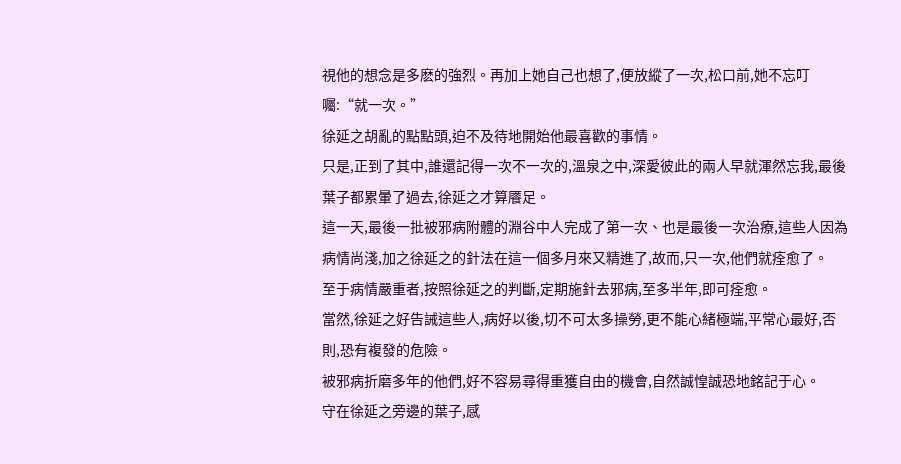視他的想念是多麽的強烈。再加上她自己也想了,便放縱了一次,松口前,她不忘叮囑:“就一次。”
徐延之胡亂的點點頭,迫不及待地開始他最喜歡的事情。
只是,正到了其中,誰還記得一次不一次的,溫泉之中,深愛彼此的兩人早就渾然忘我,最後葉子都累暈了過去,徐延之才算餍足。
這一天,最後一批被邪病附體的淵谷中人完成了第一次、也是最後一次治療,這些人因為病情尚淺,加之徐延之的針法在這一個多月來又精進了,故而,只一次,他們就痊愈了。
至于病情嚴重者,按照徐延之的判斷,定期施針去邪病,至多半年,即可痊愈。
當然,徐延之好告誡這些人,病好以後,切不可太多操勞,更不能心緒極端,平常心最好,否則,恐有複發的危險。
被邪病折磨多年的他們,好不容易尋得重獲自由的機會,自然誠惶誠恐地銘記于心。
守在徐延之旁邊的葉子,感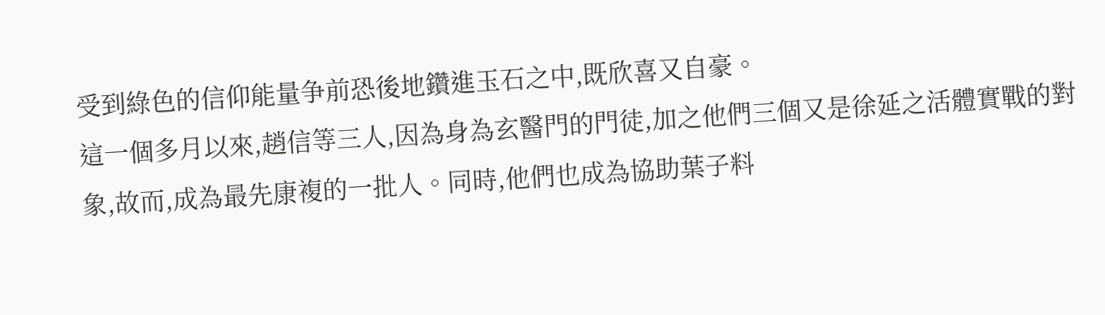受到綠色的信仰能量争前恐後地鑽進玉石之中,既欣喜又自豪。
這一個多月以來,趙信等三人,因為身為玄醫門的門徒,加之他們三個又是徐延之活體實戰的對象,故而,成為最先康複的一批人。同時,他們也成為協助葉子料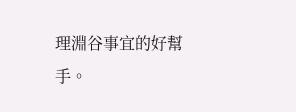理淵谷事宜的好幫手。